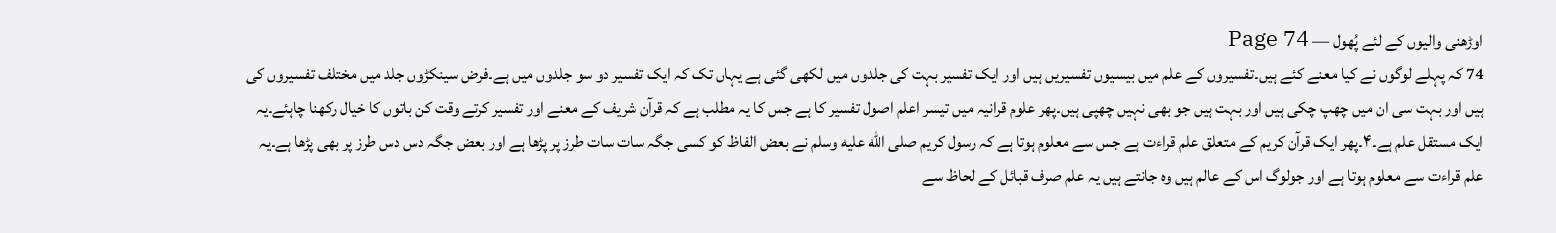اوڑھنی والیوں کے لئے پُھول — Page 74
74 کہ پہلے لوگوں نے کیا معنے کئے ہیں۔تفسیروں کے علم میں بیسیوں تفسیریں ہیں اور ایک تفسیر بہت کی جلدوں میں لکھی گئی ہے یہاں تک کہ ایک تفسیر دو سو جلدوں میں ہے۔فرض سینکڑوں جلد میں مختلف تفسیروں کی ہیں اور بہت سی ان میں چھپ چکی ہیں اور بہت ہیں جو بھی نہیں چھپی ہیں۔پھر علوم قرانیہ میں تیسر اعلم اصول تفسیر کا ہے جس کا یہ مطلب ہے کہ قرآن شریف کے معنے اور تفسیر کرتے وقت کن باتوں کا خیال رکھنا چاہئے۔یہ ایک مستقل علم ہے۔۴۔پھر ایک قرآن کریم کے متعلق علم قراءت ہے جس سے معلوم ہوتا ہے کہ رسول کریم صلى الله عليه وسلم نے بعض الفاظ کو کسی جگہ سات سات طرز پر پڑھا ہے اور بعض جگہ دس دس طرز پر بھی پڑھا ہے۔یہ علم قراءت سے معلوم ہوتا ہے اور جولوگ اس کے عالم ہیں وہ جانتے ہیں یہ علم صرف قبائل کے لحاظ سے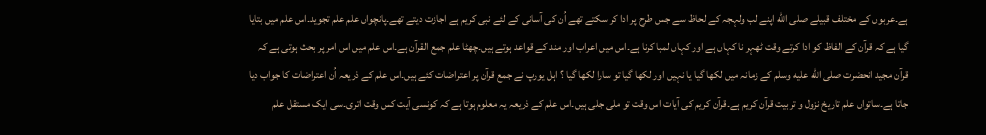ہے۔عربوں کے مختلف قبیلے صلى الله اپنے لب ولہجہ کے لحاظ سے جس طرح پر ادا کر سکتے تھے اُن کی آسانی کے لئے نبی کریم ہے اجازت دیتے تھے۔پانچواں علم علم تجوید۔اس علم میں بتایا گیا ہے کہ قرآن کے الفاظ کو ادا کرتے وقت ٹھہر نا کہاں ہے اور کہاں لمبا کرنا ہے۔اس میں اعراب اور مند کے قواعد ہوتے ہیں۔چھٹا علم جمع القرآن ہے۔اس علم میں اس امر پر بحث ہوتی ہے کہ قرآن مجید انحضرت صلى الله عليه وسلم کے زمانہ میں لکھا گیا یا نہیں اور لکھا گیا تو سارا لکھا گیا ؟ اہل یورپ نے جمع قرآن پر اعتراضات کئے ہیں۔اس علم کے ذریعہ اُن اعتراضات کا جواب دیا جاتا ہے۔ساتواں علم تاریخ نزول و تربیت قرآن کریم ہے۔قرآن کریم کی آیات اس وقت تو ملی جلی ہیں۔اس علم کے ذریعہ یہ معلوم ہوتا ہے کہ کونسی آیت کس وقت اتری۔سی ایک مستقل علم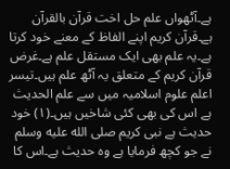ہے۔آٹھواں علم حل اخت قرآن بالقرآن ہے۔قرآن کریم اپنے الفاظ کے معنے خود کرتا ہے۔یہ علم بھی ایک مستقل علم ہے۔غرض قرآن کریم کے متعلق یہ آٹھ علم ہیں۔تیسر اعلم علوم اسلامیہ میں سے علم الحدیث ہے اس کی بھی کئی شاخیں ہیں۔(۱) خود حدیث ہے نبی کریم صلى الله عليه وسلم نے جو کچھ فرمایا ہے وہ حدیث ہے۔اس کا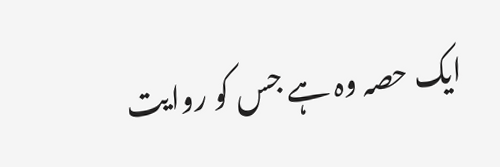ایک حصہ وہ ہے جس کو روایت